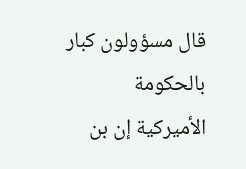قال مسؤولون كبار بالحكومة الأميركية إن بن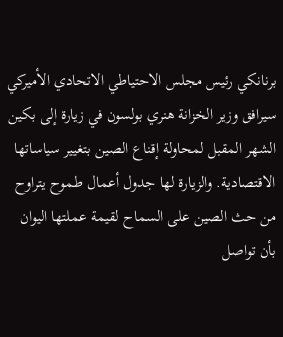برنانكي رئيس مجلس الاحتياطي الاتحادي الأميركي سيرافق وزير الخزانة هنري بولسون في زيارة إلى بكين الشهر المقبل لمحاولة إقناع الصين بتغيير سياساتها الاقتصادية. والزيارة لها جدول أعمال طموح يتراوح من حث الصين على السماح لقيمة عملتها اليوان بأن تواصل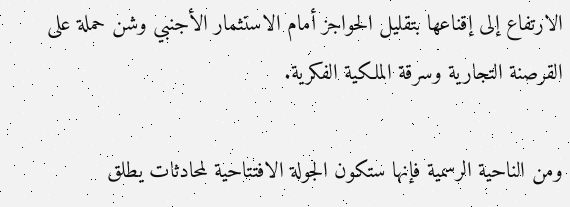الارتفاع إلى إقناعها بتقليل الحواجز أمام الاستثمار الأجنبي وشن حملة على القرصنة التجارية وسرقة الملكية الفكرية.

ومن الناحية الرسمية فإنها ستكون الجولة الافتتاحية لمحادثات يطلق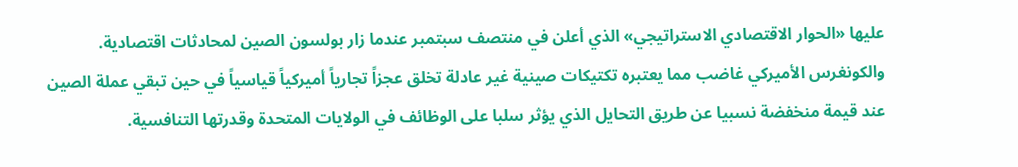عليها «الحوار الاقتصادي الاستراتيجي» الذي أعلن في منتصف سبتمبر عندما زار بولسون الصين لمحادثات اقتصادية. والكونغرس الأميركي غاضب مما يعتبره تكتيكات صينية غير عادلة تخلق عجزاً تجارياً أميركياً قياسياً في حين تبقي عملة الصين عند قيمة منخفضة نسبيا عن طريق التحايل الذي يؤثر سلبا على الوظائف في الولايات المتحدة وقدرتها التنافسية.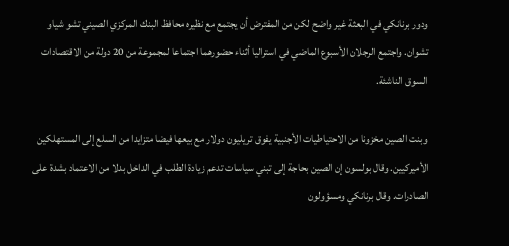ودور برنانكي في البعثة غير واضح لكن من المفترض أن يجتمع مع نظيره محافظ البنك المركزي الصيني تشو شياو تشوان. واجتمع الرجلان الأسبوع الماضي في استراليا أثناء حضورهما اجتماعا لمجموعة من 20 دولة من الاقتصادات السوق الناشئة.

وبنت الصين مخزونا من الاحتياطيات الأجنبية يفوق تريليون دولار مع بيعها فيضا متزايدا من السلع إلى المستهلكين الأميركيين. وقال بولسون إن الصين بحاجة إلى تبني سياسات تدعم زيادة الطلب في الداخل بدلا من الاعتماد بشدة على الصادرات. وقال برنانكي ومسؤولون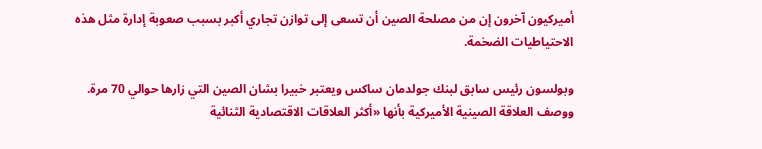أميركيون آخرون إن من مصلحة الصين أن تسعى إلى توازن تجاري أكبر بسبب صعوبة إدارة مثل هذه الاحتياطيات الضخمة.

وبولسون رئيس سابق لبنك جولدمان ساكس ويعتبر خبيرا بشان الصين التي زارها حوالي 70 مرة. ووصف العلاقة الصينية الأميركية بأنها «أكثر العلاقات الاقتصادية الثنائية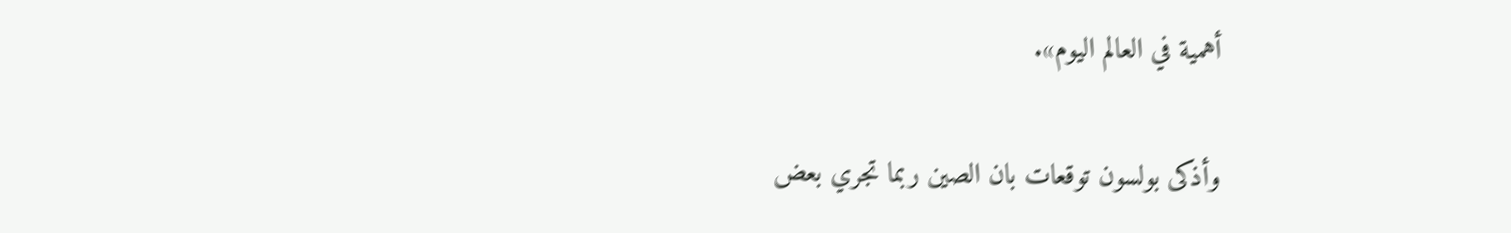أهمية في العالم اليوم».

وأذكى بولسون توقعات بان الصين ربما تجري بعض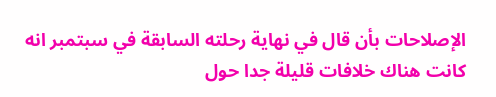الإصلاحات بأن قال في نهاية رحلته السابقة في سبتمبر انه كانت هناك خلافات قليلة جدا حول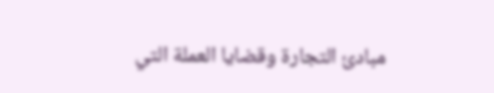مبادئ التجارة وقضايا العملة التي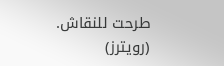طرحت للنقاش. (رويترز)